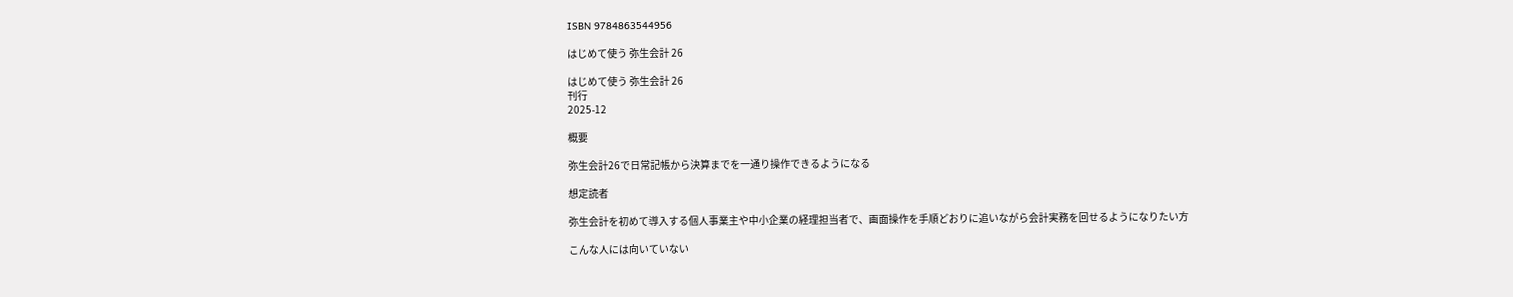ISBN 9784863544956

はじめて使う 弥生会計 26

はじめて使う 弥生会計 26
刊行
2025-12

概要

弥生会計26で日常記帳から決算までを一通り操作できるようになる

想定読者

弥生会計を初めて導入する個人事業主や中小企業の経理担当者で、画面操作を手順どおりに追いながら会計実務を回せるようになりたい方

こんな人には向いていない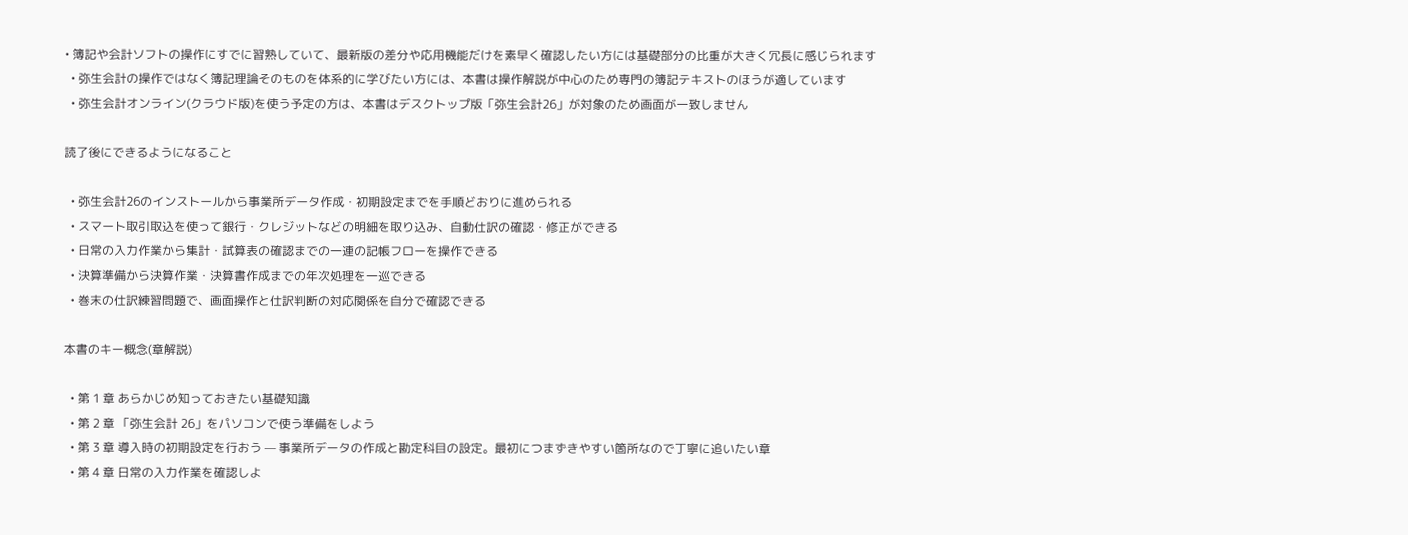• 簿記や会計ソフトの操作にすでに習熟していて、最新版の差分や応用機能だけを素早く確認したい方には基礎部分の比重が大きく冗長に感じられます
  • 弥生会計の操作ではなく簿記理論そのものを体系的に学びたい方には、本書は操作解説が中心のため専門の簿記テキストのほうが適しています
  • 弥生会計オンライン(クラウド版)を使う予定の方は、本書はデスクトップ版「弥生会計26」が対象のため画面が一致しません

読了後にできるようになること

  • 弥生会計26のインストールから事業所データ作成・初期設定までを手順どおりに進められる
  • スマート取引取込を使って銀行・クレジットなどの明細を取り込み、自動仕訳の確認・修正ができる
  • 日常の入力作業から集計・試算表の確認までの一連の記帳フローを操作できる
  • 決算準備から決算作業・決算書作成までの年次処理を一巡できる
  • 巻末の仕訳練習問題で、画面操作と仕訳判断の対応関係を自分で確認できる

本書のキー概念(章解説)

  • 第 1 章 あらかじめ知っておきたい基礎知識
  • 第 2 章 「弥生会計 26」をパソコンで使う準備をしよう
  • 第 3 章 導入時の初期設定を行おう — 事業所データの作成と勘定科目の設定。最初につまずきやすい箇所なので丁寧に追いたい章
  • 第 4 章 日常の入力作業を確認しよ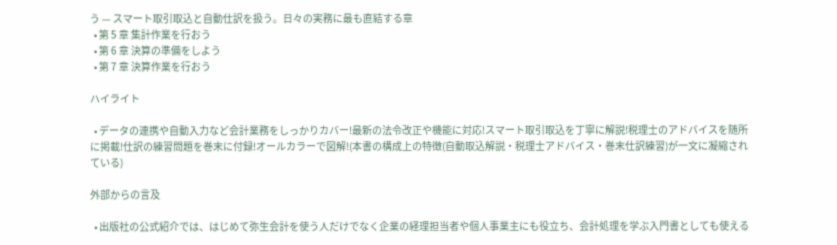う — スマート取引取込と自動仕訳を扱う。日々の実務に最も直結する章
  • 第 5 章 集計作業を行おう
  • 第 6 章 決算の準備をしよう
  • 第 7 章 決算作業を行おう

ハイライト

  • データの連携や自動入力など会計業務をしっかりカバー!最新の法令改正や機能に対応!スマート取引取込を丁寧に解説!税理士のアドバイスを随所に掲載!仕訳の練習問題を巻末に付録!オールカラーで図解!(本書の構成上の特徴(自動取込解説・税理士アドバイス・巻末仕訳練習)が一文に凝縮されている)

外部からの言及

  • 出版社の公式紹介では、はじめて弥生会計を使う人だけでなく企業の経理担当者や個人事業主にも役立ち、会計処理を学ぶ入門書としても使える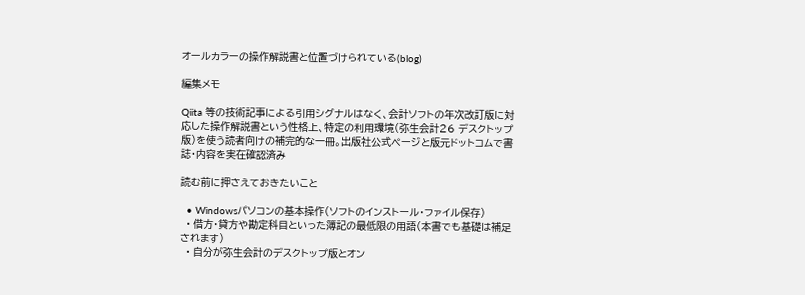オールカラーの操作解説書と位置づけられている(blog)

編集メモ

Qiita 等の技術記事による引用シグナルはなく、会計ソフトの年次改訂版に対応した操作解説書という性格上、特定の利用環境(弥生会計26 デスクトップ版)を使う読者向けの補完的な一冊。出版社公式ページと版元ドットコムで書誌・内容を実在確認済み

読む前に押さえておきたいこと

  • Windowsパソコンの基本操作(ソフトのインストール・ファイル保存)
  • 借方・貸方や勘定科目といった簿記の最低限の用語(本書でも基礎は補足されます)
  • 自分が弥生会計のデスクトップ版とオン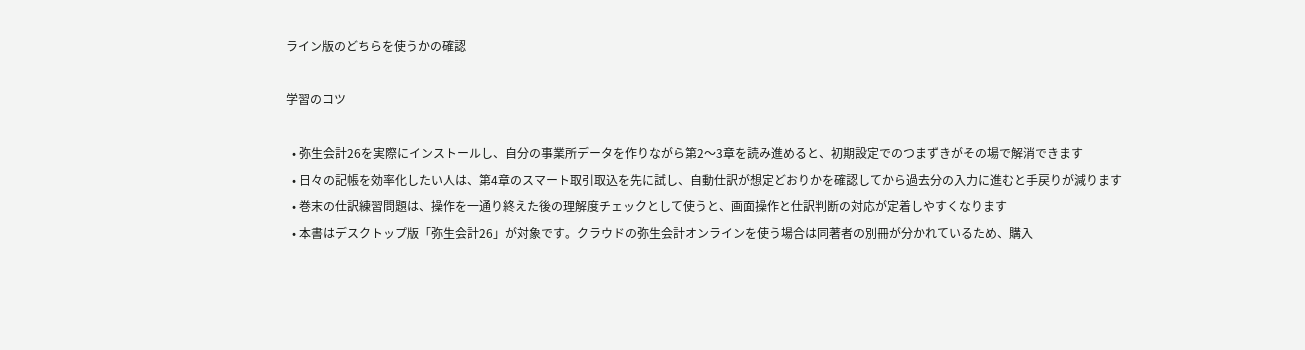ライン版のどちらを使うかの確認

学習のコツ

  • 弥生会計26を実際にインストールし、自分の事業所データを作りながら第2〜3章を読み進めると、初期設定でのつまずきがその場で解消できます
  • 日々の記帳を効率化したい人は、第4章のスマート取引取込を先に試し、自動仕訳が想定どおりかを確認してから過去分の入力に進むと手戻りが減ります
  • 巻末の仕訳練習問題は、操作を一通り終えた後の理解度チェックとして使うと、画面操作と仕訳判断の対応が定着しやすくなります
  • 本書はデスクトップ版「弥生会計26」が対象です。クラウドの弥生会計オンラインを使う場合は同著者の別冊が分かれているため、購入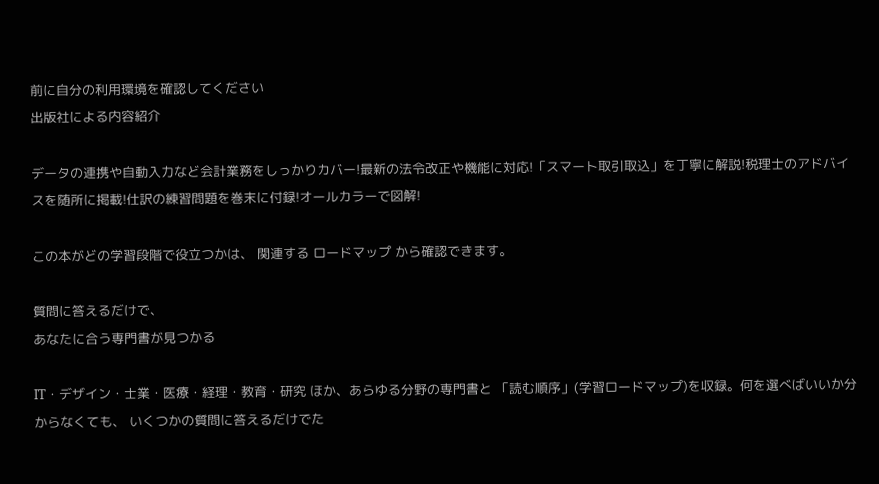前に自分の利用環境を確認してください
出版社による内容紹介

データの連携や自動入力など会計業務をしっかりカバー!最新の法令改正や機能に対応!「スマート取引取込」を丁寧に解説!税理士のアドバイスを随所に掲載!仕訳の練習問題を巻末に付録!オールカラーで図解!

この本がどの学習段階で役立つかは、 関連する ロードマップ から確認できます。

質問に答えるだけで、
あなたに合う専門書が見つかる

IT・デザイン・士業・医療・経理・教育・研究 ほか、あらゆる分野の専門書と 「読む順序」(学習ロードマップ)を収録。何を選べばいいか分からなくても、 いくつかの質問に答えるだけでた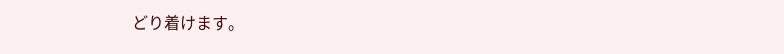どり着けます。